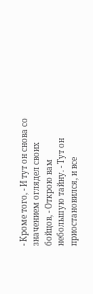- Кроме того, - И тут он снова со значением оглядел своих бойцов, - Открою вам небольшую тайну. - Тут он приостановился, и все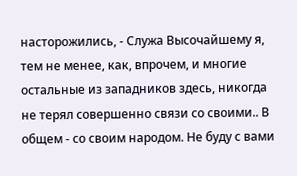насторожились, - Служа Высочайшему я, тем не менее, как, впрочем, и многие остальные из западников здесь, никогда не терял совершенно связи со своими.. В общем - со своим народом. Не буду с вами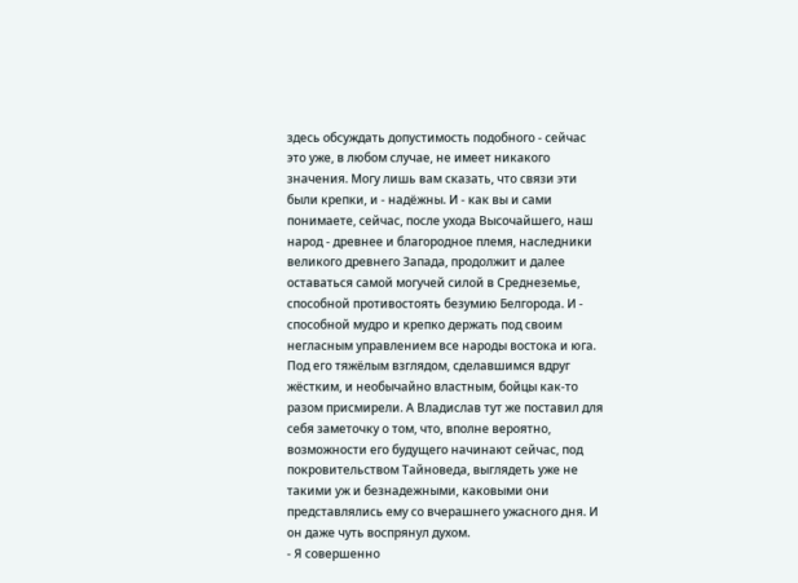здесь обсуждать допустимость подобного - сейчас это уже, в любом случае, не имеет никакого значения. Могу лишь вам сказать, что связи эти были крепки, и - надёжны. И - как вы и сами понимаете, сейчас, после ухода Высочайшего, наш народ - древнее и благородное племя, наследники великого древнего Запада, продолжит и далее оставаться самой могучей силой в Среднеземье, способной противостоять безумию Белгорода. И - способной мудро и крепко держать под своим негласным управлением все народы востока и юга.
Под его тяжёлым взглядом, сделавшимся вдруг жёстким, и необычайно властным, бойцы как-то разом присмирели. А Владислав тут же поставил для себя заметочку о том, что, вполне вероятно, возможности его будущего начинают сейчас, под покровительством Тайноведа, выглядеть уже не такими уж и безнадежными, каковыми они представлялись ему со вчерашнего ужасного дня. И он даже чуть воспрянул духом.
- Я совершенно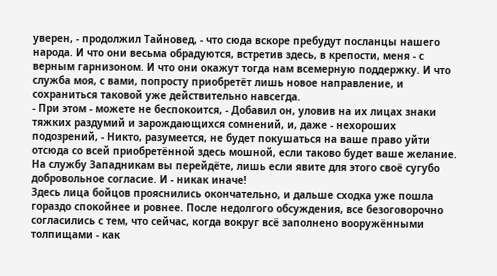уверен, - продолжил Тайновед, - что сюда вскоре пребудут посланцы нашего народа. И что они весьма обрадуются, встретив здесь, в крепости, меня - с верным гарнизоном. И что они окажут тогда нам всемерную поддержку. И что служба моя, с вами, попросту приобретёт лишь новое направление, и сохраниться таковой уже действительно навсегда.
- При этом - можете не беспокоится, - Добавил он, уловив на их лицах знаки тяжких раздумий и зарождающихся сомнений, и, даже - нехороших подозрений, - Никто, разумеется, не будет покушаться на ваше право уйти отсюда со всей приобретённой здесь мошной, если таково будет ваше желание. На службу Западникам вы перейдёте, лишь если явите для этого своё сугубо добровольное согласие. И - никак иначе!
Здесь лица бойцов прояснились окончательно, и дальше сходка уже пошла гораздо спокойнее и ровнее. После недолгого обсуждения, все безоговорочно согласились с тем, что сейчас, когда вокруг всё заполнено вооружёнными толпищами - как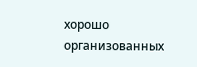хорошо организованных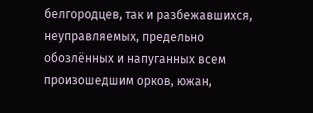белгородцев, так и разбежавшихся, неуправляемых, предельно обозлённых и напуганных всем произошедшим орков, южан,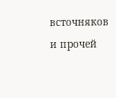всточняков и прочей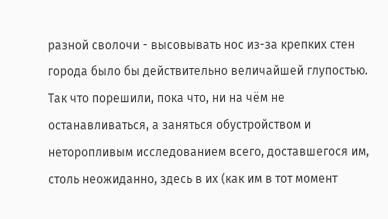разной сволочи - высовывать нос из-за крепких стен города было бы действительно величайшей глупостью. Так что порешили, пока что, ни на чём не останавливаться, а заняться обустройством и неторопливым исследованием всего, доставшегося им, столь неожиданно, здесь в их (как им в тот момент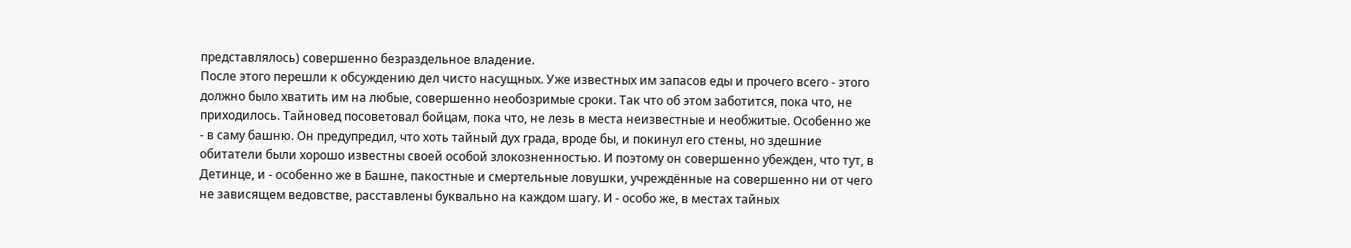представлялось) совершенно безраздельное владение.
После этого перешли к обсуждению дел чисто насущных. Уже известных им запасов еды и прочего всего - этого должно было хватить им на любые, совершенно необозримые сроки. Так что об этом заботится, пока что, не приходилось. Тайновед посоветовал бойцам, пока что, не лезь в места неизвестные и необжитые. Особенно же - в саму башню. Он предупредил, что хоть тайный дух града, вроде бы, и покинул его стены, но здешние обитатели были хорошо известны своей особой злокозненностью. И поэтому он совершенно убежден, что тут, в Детинце, и - особенно же в Башне, пакостные и смертельные ловушки, учреждённые на совершенно ни от чего не зависящем ведовстве, расставлены буквально на каждом шагу. И - особо же, в местах тайных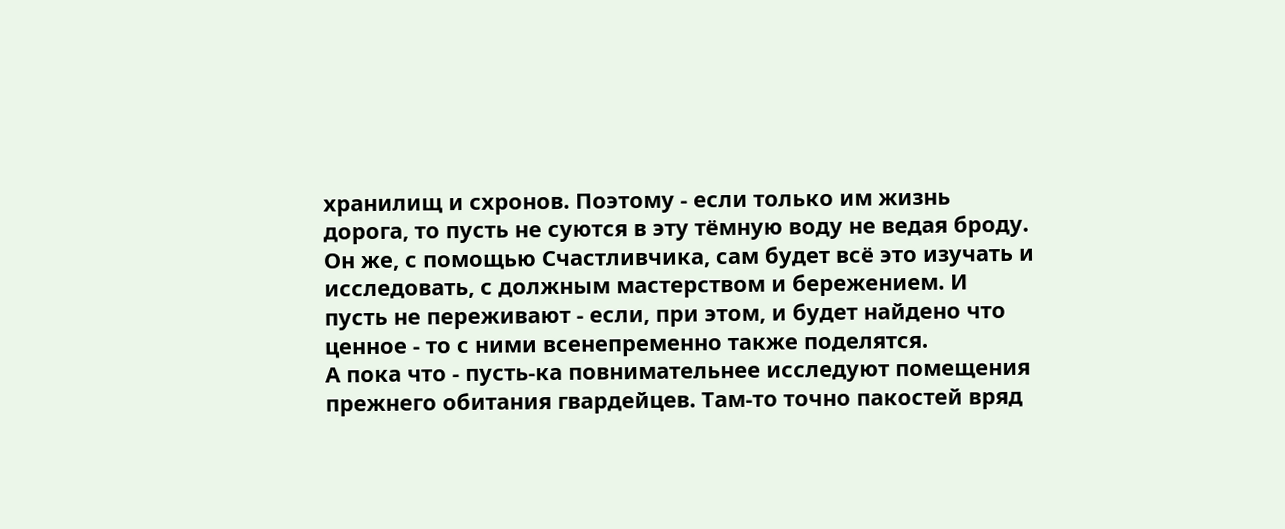хранилищ и схронов. Поэтому - если только им жизнь дорога, то пусть не суются в эту тёмную воду не ведая броду. Он же, с помощью Счастливчика, сам будет всё это изучать и исследовать, с должным мастерством и бережением. И пусть не переживают - если, при этом, и будет найдено что ценное - то с ними всенепременно также поделятся.
А пока что - пусть-ка повнимательнее исследуют помещения прежнего обитания гвардейцев. Там-то точно пакостей вряд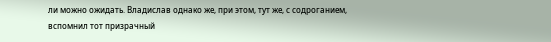ли можно ожидать. Владислав однако же, при этом, тут же, с содроганием, вспомнил тот призрачный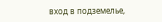вход в подземелье,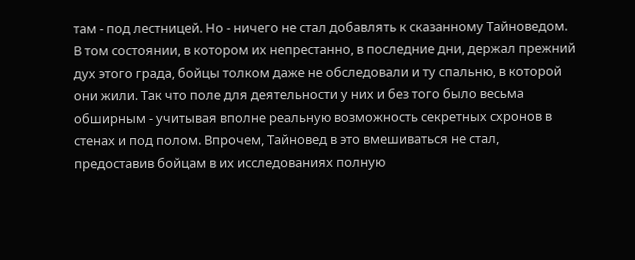там - под лестницей. Но - ничего не стал добавлять к сказанному Тайноведом.
В том состоянии, в котором их непрестанно, в последние дни, держал прежний дух этого града, бойцы толком даже не обследовали и ту спальню, в которой они жили. Так что поле для деятельности у них и без того было весьма обширным - учитывая вполне реальную возможность секретных схронов в стенах и под полом. Впрочем, Тайновед в это вмешиваться не стал, предоставив бойцам в их исследованиях полную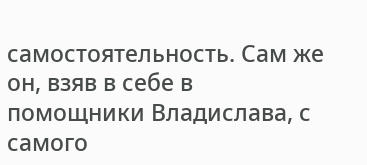самостоятельность. Сам же он, взяв в себе в помощники Владислава, с самого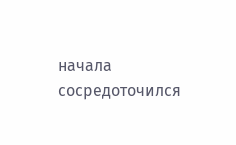начала сосредоточился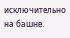исключительно на башне.